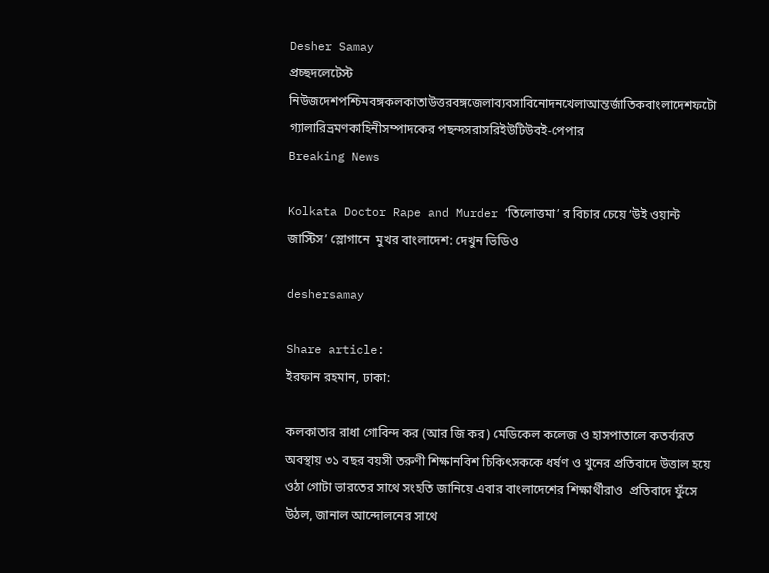Desher Samay
প্রচ্ছদলেটেস্ট নিউজদেশপশ্চিমবঙ্গকলকাতাউত্তরবঙ্গজেলাব্যবসাবিনোদনখেলাআন্তর্জাতিকবাংলাদেশফটো গ্যালারিভ্রমণকাহিনীসম্পাদকের পছন্দসরাসরিইউটিউবই-পেপার
Breaking News

Kolkata Doctor Rape and Murder ‘তিলোত্তমা’ র বিচার চেয়ে ‘উই ওয়ান্ট জাস্টিস’ স্লোগানে  মুখর বাংলাদেশ: দেখুন ভিডিও

deshersamay

Share article:
ইরফান রহমান, ঢাকা:

কলকাতার রাধা গোবিন্দ কর (আর জি কর) মেডিকেল কলেজ ও হাসপাতালে কতর্ব্যরত অবস্থায় ৩১ বছর বয়সী তরুণী শিক্ষানবিশ চিকিৎসককে ধর্ষণ ও খুনের প্রতিবাদে উত্তাল হয়ে ওঠা গোটা ভারতের সাথে সংহতি জানিয়ে এবার বাংলাদেশের শিক্ষার্থীরাও  প্রতিবাদে ফুঁসে উঠল, জানাল আন্দোলনের সাথে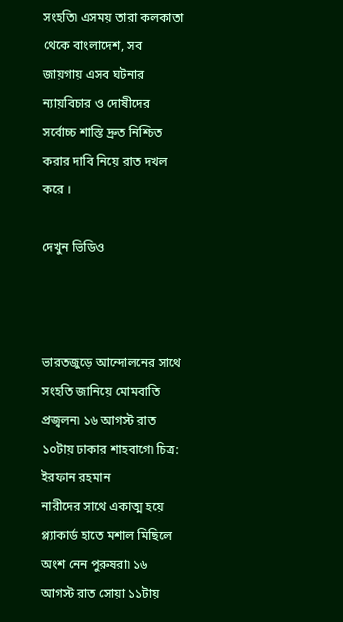সংহতি৷ এসময় তারা কলকাতা থেকে বাংলাদেশ, সব জায়গায় এসব ঘটনার ন্যায়বিচার ও দোষীদের সর্বোচ্চ শাস্তি দ্রুত নিশ্চিত করার দাবি নিয়ে রাত দখল করে ।

দেখুন ভিডিও



ভারতজুড়ে আন্দোলনের সাথে সংহতি জানিয়ে মোমবাতি প্রজ্বলন৷ ১৬ আগস্ট রাত ১০টায় ঢাকার শাহবাগে৷ চিত্র: ইরফান রহমান
নারীদের সাথে একাত্ম হয়ে প্ল্যাকার্ড হাতে মশাল মিছিলে অংশ নেন পুরুষরা৷ ১৬ আগস্ট রাত সোয়া ১১টায়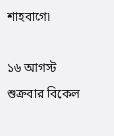শাহবাগে৷

১৬ আগস্ট শুক্রবার বিকেল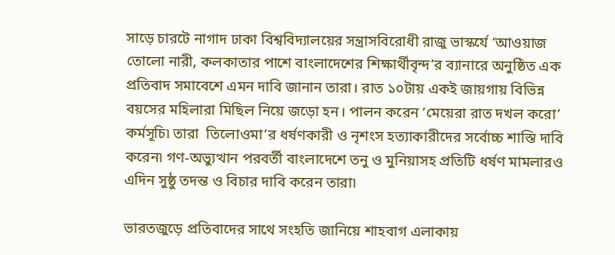সাড়ে চারটে নাগাদ ঢাকা বিশ্ববিদ্যালয়ের সন্ত্রাসবিরোধী রাজু ভাস্কর্যে ‘আওয়াজ তোলো নারী, কলকাতার পাশে বাংলাদেশের শিক্ষার্থীবৃন্দ’র ব্যানারে অনুষ্ঠিত এক প্রতিবাদ সমাবেশে এমন দাবি জানান তারা। রাত ১০টায় একই জায়গায় বিভিন্ন বয়সের মহিলারা মিছিল নিয়ে জড়ো হন। পালন করেন ‘মেয়েরা রাত দখল করো’ কর্মসূচি৷ তারা  তিলোওমা’র ধর্ষণকারী ও নৃশংস হত্যাকারীদের সর্বোচ্চ শাস্তি দাবি করেন৷ গণ-অভ্যুত্থান পরবর্তী বাংলাদেশে তনু ও মুনিয়াসহ প্রতিটি ধর্ষণ মামলারও এদিন সুষ্ঠু তদন্ত ও বিচার দাবি করেন তারা৷

ভারতজুড়ে প্রতিবাদের সাথে সংহতি জানিয়ে শাহবাগ এলাকায়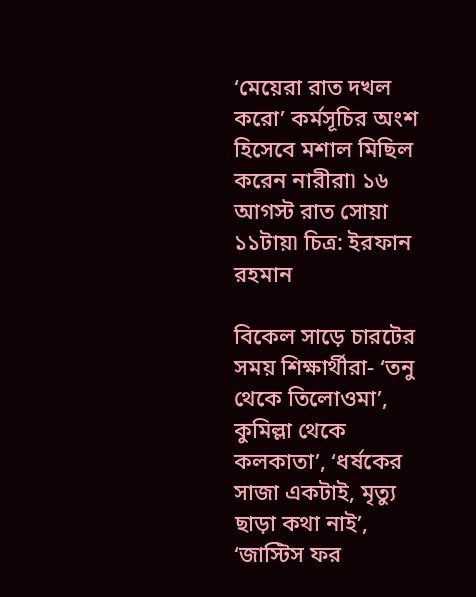‘মেয়েরা রাত দখল করো’ কর্মসূচির অংশ হিসেবে মশাল মিছিল করেন নারীরা৷ ১৬ আগস্ট রাত সোয়া ১১টায়৷ চিত্র: ইরফান রহমান

বিকেল সাড়ে চারটের সময় শিক্ষার্থীরা- ‘তনু থেকে তিলোওমা’, কুমিল্লা থেকে কলকাতা’, ‘ধর্ষকের সাজা একটাই, মৃত্যু ছাড়া কথা নাই’, ‘জাস্টিস ফর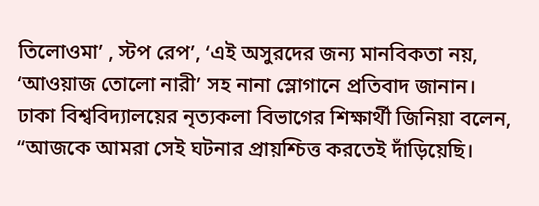তিলোওমা’ , স্টপ রেপ’, ‘এই অসুরদের জন্য মানবিকতা নয়, ‘আওয়াজ তোলো নারী’ সহ নানা স্লোগানে প্রতিবাদ জানান। ঢাকা বিশ্ববিদ্যালয়ের নৃত্যকলা বিভাগের শিক্ষার্থী জিনিয়া বলেন, “আজকে আমরা সেই ঘটনার প্রায়শ্চিত্ত করতেই দাঁড়িয়েছি।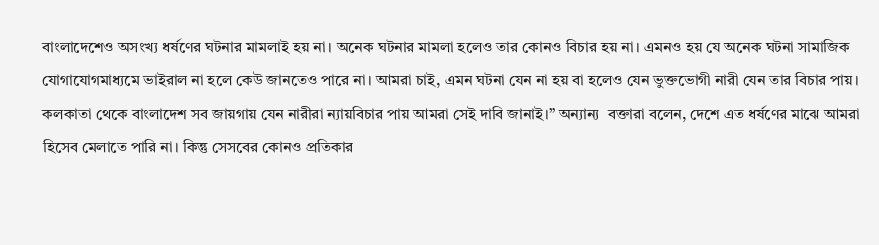বাংলাদেশেও অসংখ্য ধর্ষণের ঘটনার মামলাই হয় না। অনেক ঘটনার মামলা হলেও তার কোনও বিচার হয় না। এমনও হয় যে অনেক ঘটনা সামাজিক যোগাযোগমাধ্যমে ভাইরাল না হলে কেউ জানতেও পারে না। আমরা চাই, এমন ঘটনা যেন না হয় বা হলেও যেন ভুক্তভোগী নারী যেন তার বিচার পায়। কলকাতা থেকে বাংলাদেশ সব জায়গায় যেন নারীরা ন্যায়বিচার পায় আমরা সেই দাবি জানাই।” অন্যান্য  বক্তারা বলেন, দেশে এত ধর্ষণের মাঝে আমরা হিসেব মেলাতে পারি না। কিন্তু সেসবের কোনও প্রতিকার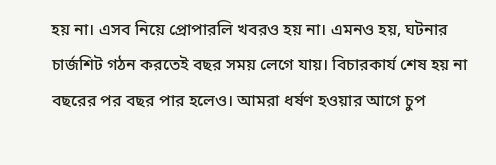হয় না। এসব নিয়ে প্রোপারলি খবরও হয় না। এমনও হয়, ঘটনার চার্জশিট গঠন করতেই বছর সময় লেগে যায়। বিচারকার্য শেষ হয় না বছরের পর বছর পার হলেও। আমরা ধর্ষণ হওয়ার আগে চুপ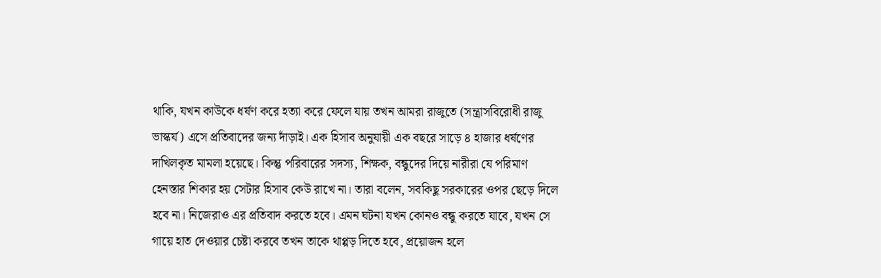থাকি, যখন কাউকে ধর্ষণ করে হত্যা করে ফেলে যায় তখন আমরা রাজুতে (সন্ত্রাসবিরোধী রাজু ভাস্কর্য) এসে প্রতিবাদের জন্য দাঁড়াই। এক হিসাব অনুযায়ী এক বছরে সাড়ে ৪ হাজার ধর্ষণের দাখিলকৃত মামলা হয়েছে। কিন্তু পরিবারের সদস্য, শিক্ষক, বন্ধুদের দিয়ে নারীরা যে পরিমাণ হেনস্তার শিকার হয় সেটার হিসাব কেউ রাখে না। তারা বলেন, সবকিছু সরকারের ওপর ছেড়ে দিলে হবে না। নিজেরাও এর প্রতিবাদ করতে হবে। এমন ঘটনা যখন কোনও বন্ধু করতে যাবে, যখন সে গায়ে হাত দেওয়ার চেষ্টা করবে তখন তাকে থাপ্পড় দিতে হবে, প্রয়োজন হলে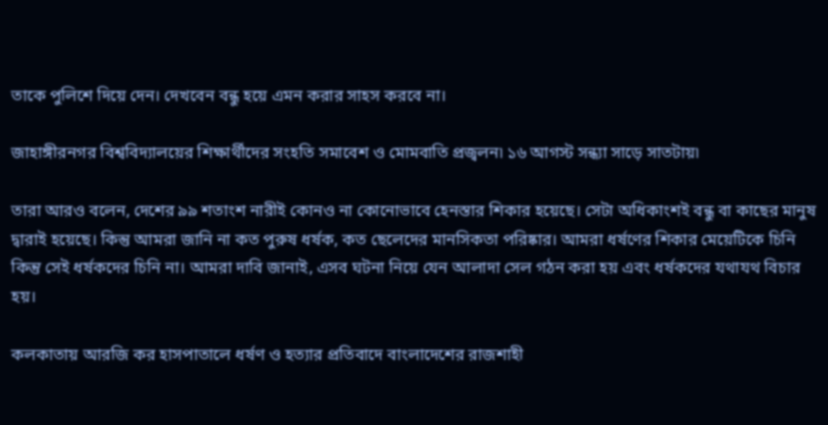তাকে পুলিশে দিয়ে দেন। দেখবেন বন্ধু হয়ে এমন করার সাহস করবে না।

জাহাঙ্গীরনগর বিশ্ববিদ্যালয়ের শিক্ষার্থীদের সংহতি সমাবেশ ও মোমবাতি প্রজ্বলন৷ ১৬ আগস্ট সন্ধ্যা সাড়ে সাতটায়৷

তারা আরও বলেন, দেশের ৯৯ শতাংশ নারীই কোনও না কোনোভাবে হেনস্তার শিকার হয়েছে। সেটা অধিকাংশই বন্ধু বা কাছের মানুষ দ্বারাই হয়েছে। কিন্তু আমরা জানি না কত পুরুষ ধর্ষক, কত ছেলেদের মানসিকতা পরিষ্কার। আমরা ধর্ষণের শিকার মেয়েটিকে চিনি কিন্তু সেই ধর্ষকদের চিনি না। আমরা দাবি জানাই, এসব ঘটনা নিয়ে যেন আলাদা সেল গঠন করা হয় এবং ধর্ষকদের যথাযথ বিচার হয়।

কলকাতায় আরজি কর হাসপাতালে ধর্ষণ ও হত্যার প্রতিবাদে বাংলাদেশের রাজশাহী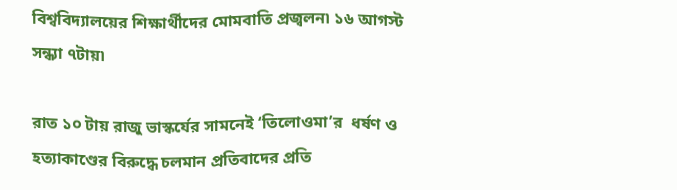বিশ্ববিদ্যালয়ের শিক্ষার্থীদের মোমবাতি প্রজ্বলন৷ ১৬ আগস্ট সন্ধ্যা ৭টায়৷

রাত ১০ টায় রাজু ভাস্কর্যের সামনেই ‘তিলোওমা’র  ধর্ষণ ও হত্যাকাণ্ডের বিরুদ্ধে চলমান প্রতিবাদের প্রতি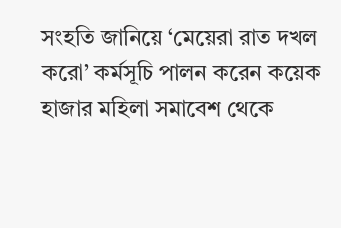সংহতি জানিয়ে ‘মেয়েরা রাত দখল করো’ কর্মসূচি পালন করেন কয়েক হাজার মহিলা সমাবেশ থেকে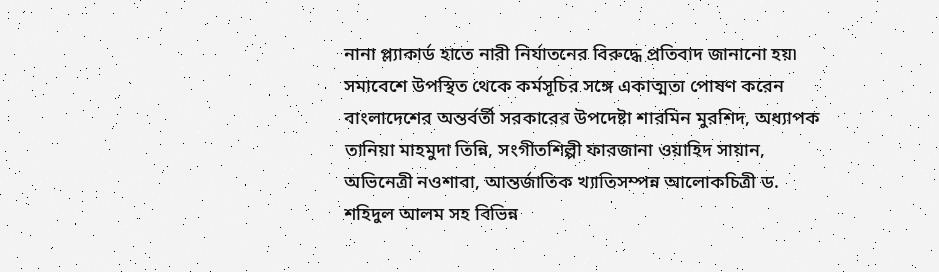নানা প্ল্যাকার্ড হাতে নারী নির্যাতনের বিরুদ্ধে প্রতিবাদ জানানো হয়৷ সমাবেশে উপস্থিত থেকে কর্মসূচির সঙ্গে একাত্মতা পোষণ করেন বাংলাদেশের অন্তর্বর্তী সরকারের উপদেষ্টা শারমিন মুরশিদ, অধ্যাপক তানিয়া মাহমুদা তিন্নি, সংগীতশিল্পী ফারজানা ওয়াহিদ সায়ান, অভিনেত্রী নওশাবা, আন্তর্জাতিক খ্যাতিসম্পন্ন আলোকচিত্রী ড. শহিদুল আলম সহ বিভিন্ন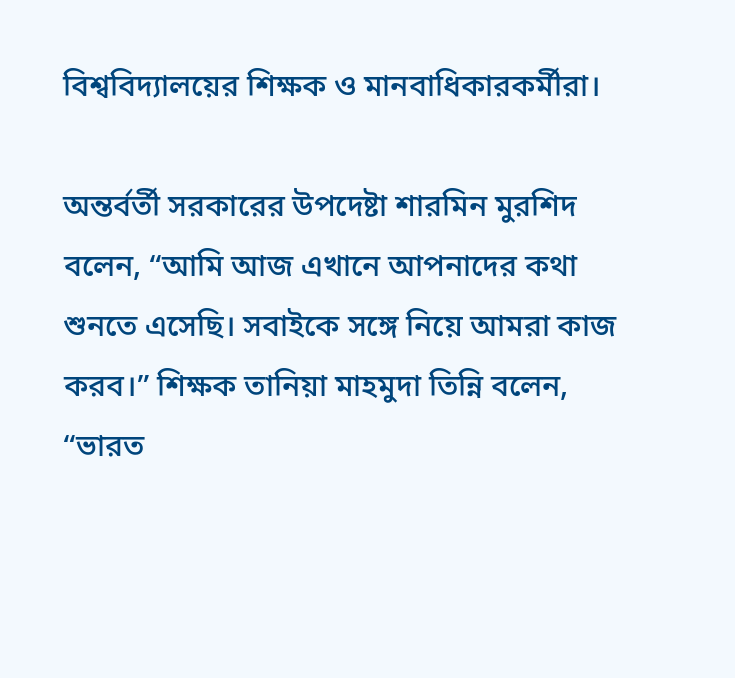বিশ্ববিদ্যালয়ের শিক্ষক ও মানবাধিকারকর্মীরা।

অন্তর্বর্তী সরকারের উপদেষ্টা শারমিন মুরশিদ বলেন, “আমি আজ এখানে আপনাদের কথা শুনতে এসেছি। সবাইকে সঙ্গে নিয়ে আমরা কাজ করব।” শিক্ষক তানিয়া মাহমুদা তিন্নি বলেন, “ভারত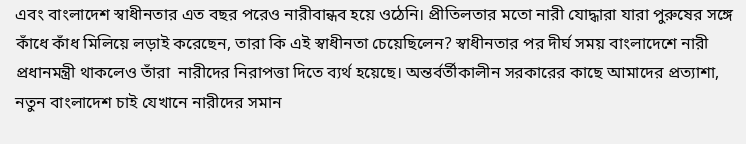এবং বাংলাদেশ স্বাধীনতার এত বছর পরেও নারীবান্ধব হয়ে ওঠেনি। প্রীতিলতার মতো নারী যোদ্ধারা যারা পুরুষের সঙ্গে কাঁধে কাঁধ মিলিয়ে লড়াই করেছেন, তারা কি এই স্বাধীনতা চেয়েছিলেন? স্বাধীনতার পর দীর্ঘ সময় বাংলাদেশে নারী প্রধানমন্ত্রী থাকলেও তাঁরা  নারীদের নিরাপত্তা দিতে ব্যর্থ হয়েছে। অন্তর্বর্তীকালীন সরকারের কাছে আমাদের প্রত্যাশা, নতুন বাংলাদেশ চাই যেখানে নারীদের সমান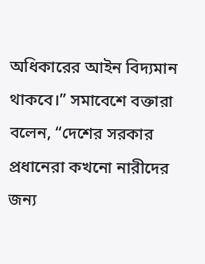অধিকারের আইন বিদ্যমান থাকবে।” সমাবেশে বক্তারা বলেন, “দেশের সরকার প্রধানেরা কখনো নারীদের জন্য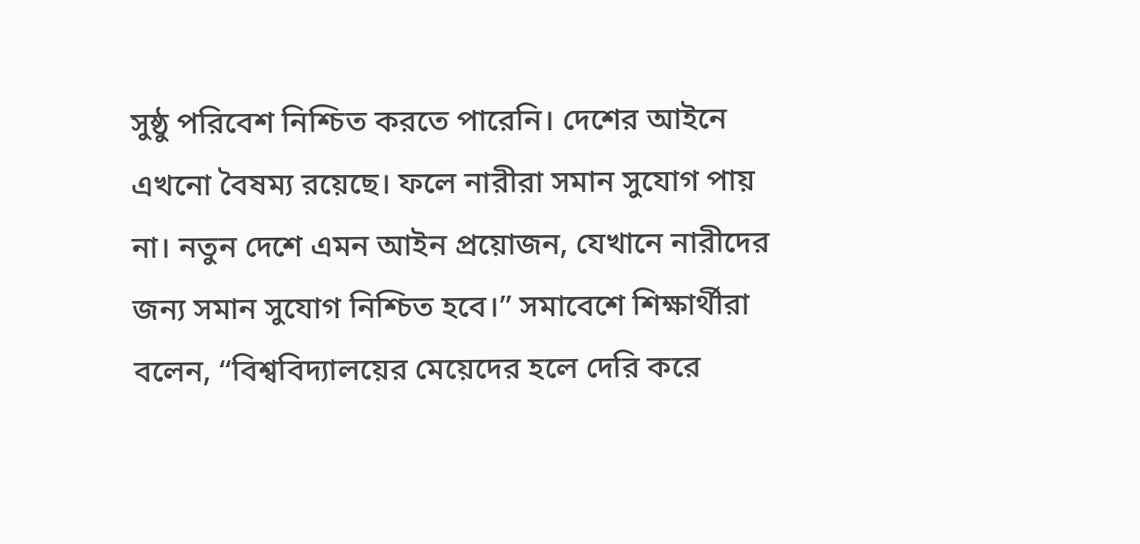সুষ্ঠু পরিবেশ নিশ্চিত করতে পারেনি। দেশের আইনে এখনো বৈষম্য রয়েছে। ফলে নারীরা সমান সুযোগ পায় না। নতুন দেশে এমন আইন প্রয়োজন, যেখানে নারীদের জন্য সমান সুযোগ নিশ্চিত হবে।” সমাবেশে শিক্ষার্থীরা বলেন, “বিশ্ববিদ্যালয়ের মেয়েদের হলে দেরি করে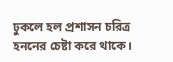ঢুকলে হল প্রশাসন চরিত্র হননের চেষ্টা করে থাকে।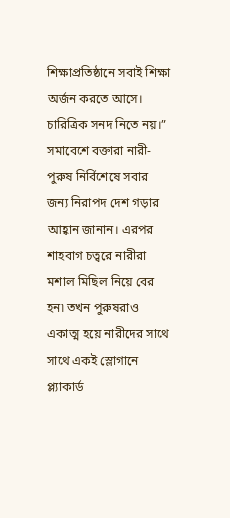শিক্ষাপ্রতিষ্ঠানে সবাই শিক্ষা অর্জন করতে আসে। চারিত্রিক সনদ নিতে নয়।” সমাবেশে বক্তারা নারী-পুরুষ নির্বিশেষে সবার জন্য নিরাপদ দেশ গড়ার আহ্বান জানান। এরপর শাহবাগ চত্বরে নারীরা মশাল মিছিল নিয়ে বের হন৷ তখন পুরুষরাও একাত্ম হয়ে নারীদের সাথে সাথে একই স্লোগানে প্ল্যাকার্ড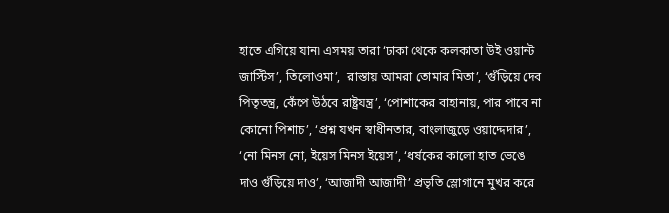হাতে এগিয়ে যান৷ এসময় তারা ‘ঢাকা থেকে কলকাতা উই ওয়ান্ট জাস্টিস’, তিলোওমা’,  রাস্তায় আমরা তোমার মিতা’, ‘গুঁড়িয়ে দেব পিতৃতন্ত্র, কেঁপে উঠবে রাষ্ট্রযন্ত্র’, ‘পোশাকের বাহানায়, পার পাবে না কোনো পিশাচ’, ‘প্রশ্ন যখন স্বাধীনতার, বাংলাজুড়ে ওয়াদ্দেদার’, ‘নো মিনস নো, ইয়েস মিনস ইয়েস’, ‘ধর্ষকের কালো হাত ভেঙে দাও গুঁড়িয়ে দাও’, ‘আজাদী আজাদী’ প্রভৃতি স্লোগানে মুখর করে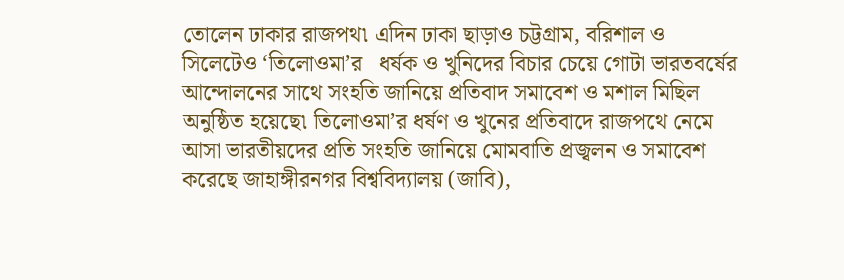তোলেন ঢাকার রাজপথ৷ এদিন ঢাকা ছাড়াও চট্টগ্রাম, বরিশাল ও সিলেটেও ‘তিলোওমা’র   ধর্ষক ও খুনিদের বিচার চেয়ে গোটা ভারতবর্ষের আন্দোলনের সাথে সংহতি জানিয়ে প্রতিবাদ সমাবেশ ও মশাল মিছিল অনুষ্ঠিত হয়েছে৷ তিলোওমা’র ধর্ষণ ও খুনের প্রতিবাদে রাজপথে নেমে আসা ভারতীয়দের প্রতি সংহতি জানিয়ে মোমবাতি প্রজ্বলন ও সমাবেশ করেছে জাহাঙ্গীরনগর বিশ্ববিদ্যালয় (জাবি),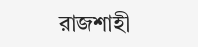রাজশাহী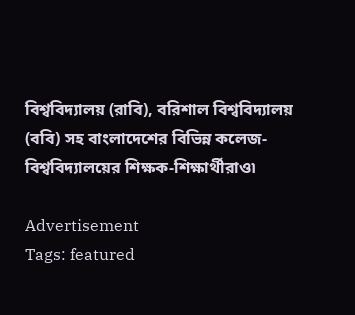বিশ্ববিদ্যালয় (রাবি), বরিশাল বিশ্ববিদ্যালয় (ববি) সহ বাংলাদেশের বিভিন্ন কলেজ-বিশ্ববিদ্যালয়ের শিক্ষক-শিক্ষার্থীরাও৷

Advertisement
Tags: featured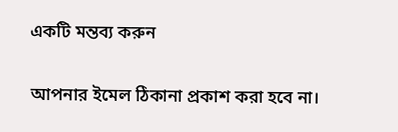একটি মন্তব্য করুন

আপনার ইমেল ঠিকানা প্রকাশ করা হবে না।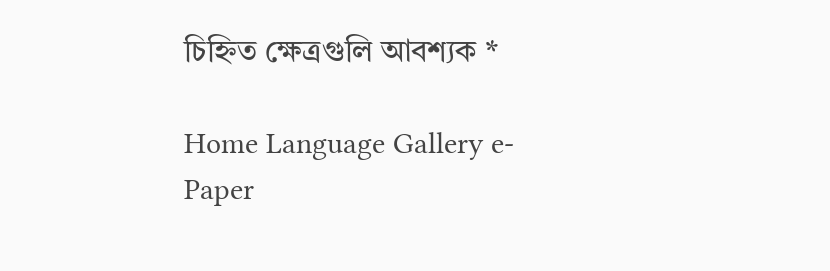চিহ্নিত ক্ষেত্রগুলি আবশ্যক *

Home Language Gallery e-Paper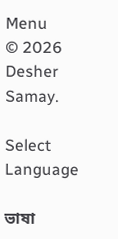Menu
© 2026 Desher Samay.

Select Language

ভাষা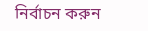নির্বাচন করুন